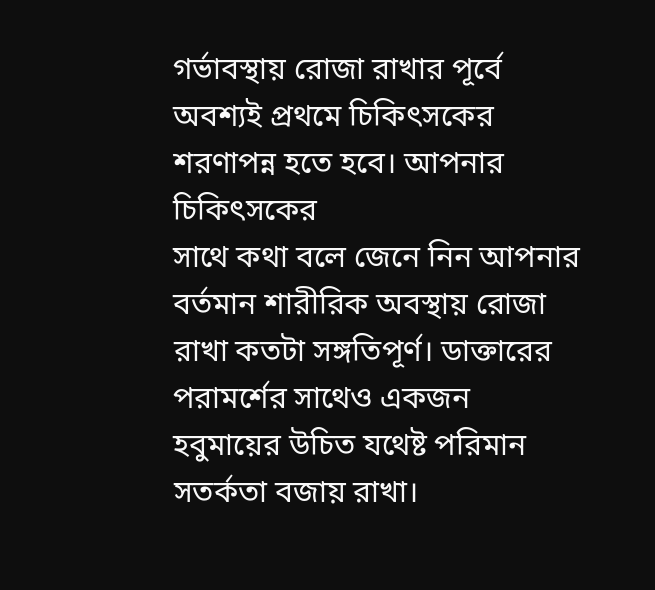গর্ভাবস্থায় রোজা রাখার পূর্বে অবশ্যই প্রথমে চিকিৎসকের শরণাপন্ন হতে হবে। আপনার চিকিৎসকের
সাথে কথা বলে জেনে নিন আপনার বর্তমান শারীরিক অবস্থায় রোজা রাখা কতটা সঙ্গতিপূর্ণ। ডাক্তারের
পরামর্শের সাথেও একজন হবুমায়ের উচিত যথেষ্ট পরিমান সতর্কতা বজায় রাখা।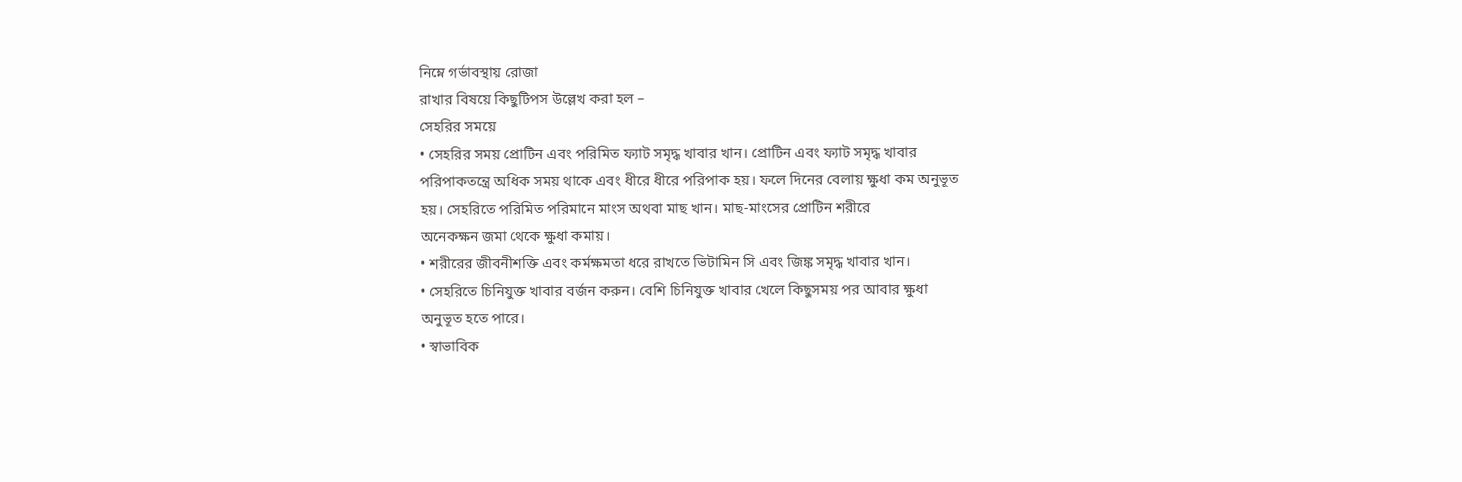নিম্নে গর্ভাবস্থায় রোজা
রাখার বিষয়ে কিছুটিপস উল্লেখ করা হল –
সেহরির সময়ে
• সেহরির সময় প্রোটিন এবং পরিমিত ফ্যাট সমৃদ্ধ খাবার খান। প্রোটিন এবং ফ্যাট সমৃদ্ধ খাবার
পরিপাকতন্ত্রে অধিক সময় থাকে এবং ধীরে ধীরে পরিপাক হয়। ফলে দিনের বেলায় ক্ষুধা কম অনুভূত
হয়। সেহরিতে পরিমিত পরিমানে মাংস অথবা মাছ খান। মাছ-মাংসের প্রোটিন শরীরে
অনেকক্ষন জমা থেকে ক্ষুধা কমায়।
• শরীরের জীবনীশক্তি এবং কর্মক্ষমতা ধরে রাখতে ভিটামিন সি এবং জিঙ্ক সমৃদ্ধ খাবার খান।
• সেহরিতে চিনিযুক্ত খাবার বর্জন করুন। বেশি চিনিযুক্ত খাবার খেলে কিছুসময় পর আবার ক্ষুধা
অনুভূত হতে পারে।
• স্বাভাবিক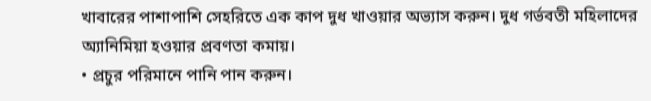খাবারের পাশাপাশি সেহরিতে এক কাপ দুধ খাওয়ার অভ্যাস করুন। দুধ গর্ভবতী মহিলাদের
অ্যানিমিয়া হওয়ার প্রবণতা কমায়।
• প্রচুর পরিমানে পানি পান করুন।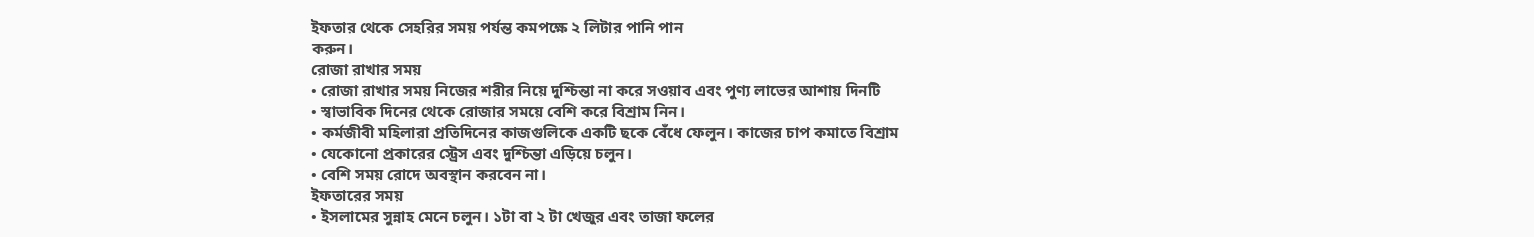ইফতার থেকে সেহরির সময় পর্যন্ত কমপক্ষে ২ লিটার পানি পান
করুন।
রোজা রাখার সময়
• রোজা রাখার সময় নিজের শরীর নিয়ে দুশ্চিন্তা না করে সওয়াব এবং পুণ্য লাভের আশায় দিনটি
• স্বাভাবিক দিনের থেকে রোজার সময়ে বেশি করে বিশ্রাম নিন।
• কর্মজীবী মহিলারা প্রতিদিনের কাজগুলিকে একটি ছকে বেঁধে ফেলুন। কাজের চাপ কমাতে বিশ্রাম
• যেকোনো প্রকারের স্ট্রেস এবং দুশ্চিন্তা এড়িয়ে চলুন।
• বেশি সময় রোদে অবস্থান করবেন না।
ইফতারের সময়
• ইসলামের সুন্নাহ মেনে চলুন। ১টা বা ২ টা খেজুর এবং তাজা ফলের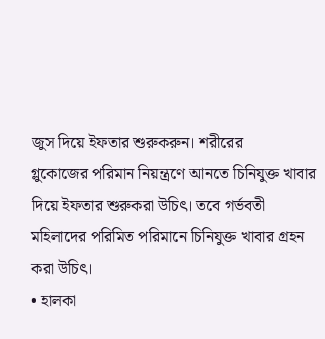জুস দিয়ে ইফতার শুরুকরুন। শরীরের
গ্লুকোজের পরিমান নিয়ন্ত্রণে আনতে চিনিযুক্ত খাবার দিয়ে ইফতার শুরুকরা উচিৎ। তবে গর্ভবতী
মহিলাদের পরিমিত পরিমানে চিনিযুক্ত খাবার গ্রহন করা উচিৎ।
• হালকা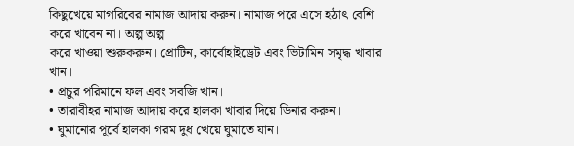কিছুখেয়ে মাগরিবের নামাজ আদায় করুন। নামাজ পরে এসে হঠাৎ বেশি করে খাবেন না। অল্প অল্প
করে খাওয়া শুরুকরুন। প্রোটিন, কার্বোহাইড্রেট এবং ভিটামিন সমৃদ্ধ খাবার খান।
• প্রচুর পরিমানে ফল এবং সবজি খান।
• তারাবীহর নামাজ আদায় করে হালকা খাবার দিয়ে ডিনার করুন।
• ঘুমানোর পূর্বে হালকা গরম দুধ খেয়ে ঘুমাতে যান।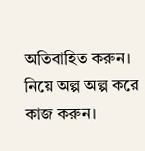অতিবাহিত করুন।
নিয়ে অল্প অল্প করে কাজ করুন।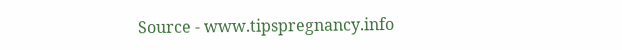Source - www.tipspregnancy.info